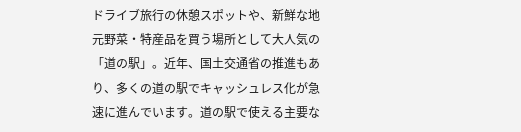ドライブ旅行の休憩スポットや、新鮮な地元野菜・特産品を買う場所として大人気の「道の駅」。近年、国土交通省の推進もあり、多くの道の駅でキャッシュレス化が急速に進んでいます。道の駅で使える主要な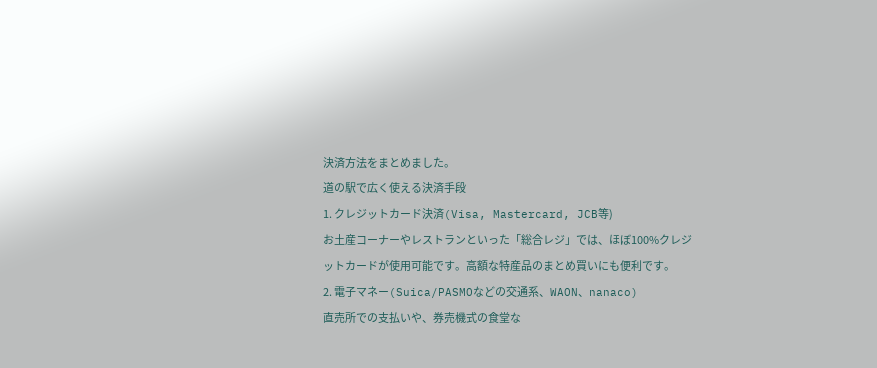決済方法をまとめました。
道の駅で広く使える決済手段
1. クレジットカード決済(Visa, Mastercard, JCB等)
お土産コーナーやレストランといった「総合レジ」では、ほぼ100%クレジットカードが使用可能です。高額な特産品のまとめ買いにも便利です。
2. 電子マネー(Suica/PASMOなどの交通系、WAON、nanaco)
直売所での支払いや、券売機式の食堂な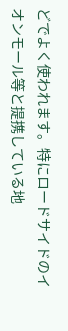どでよく使われます。特にロードサイドのイオンモール等と提携している地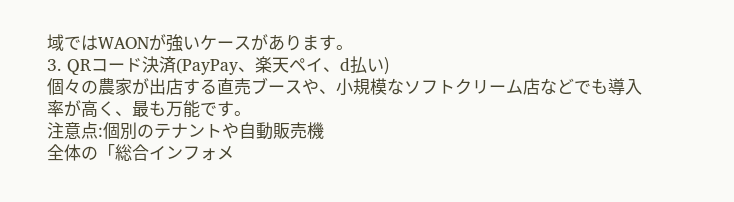域ではWAONが強いケースがあります。
3. QRコード決済(PayPay、楽天ペイ、d払い)
個々の農家が出店する直売ブースや、小規模なソフトクリーム店などでも導入率が高く、最も万能です。
注意点:個別のテナントや自動販売機
全体の「総合インフォメ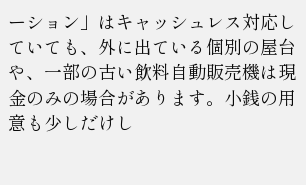ーション」はキャッシュレス対応していても、外に出ている個別の屋台や、一部の古い飲料自動販売機は現金のみの場合があります。小銭の用意も少しだけし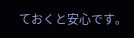ておくと安心です。